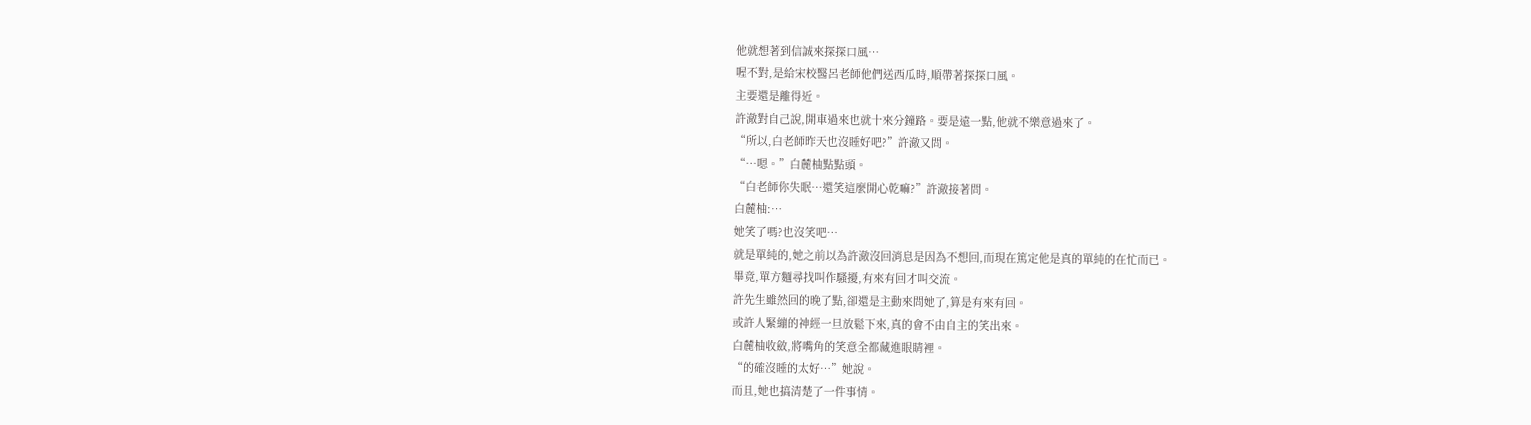他就想著到信誠來探探口風…
喔不對,是給宋校醫呂老師他們送西瓜時,順帶著探探口風。
主要還是離得近。
許澈對自己說,開車過來也就十來分鐘路。要是遠一點,他就不樂意過來了。
“所以,白老師昨天也沒睡好吧?”許澈又問。
“…嗯。”白麓柚點點頭。
“白老師你失眠…還笑這麼開心乾嘛?”許澈接著問。
白麓柚:…
她笑了嗎?也沒笑吧…
就是單純的,她之前以為許澈沒回消息是因為不想回,而現在篤定他是真的單純的在忙而已。
畢竟,單方麵尋找叫作騷擾,有來有回才叫交流。
許先生雖然回的晚了點,卻還是主動來問她了,算是有來有回。
或許人緊繃的神經一旦放鬆下來,真的會不由自主的笑出來。
白麓柚收斂,將嘴角的笑意全都藏進眼睛裡。
“的確沒睡的太好…”她說。
而且,她也搞清楚了一件事情。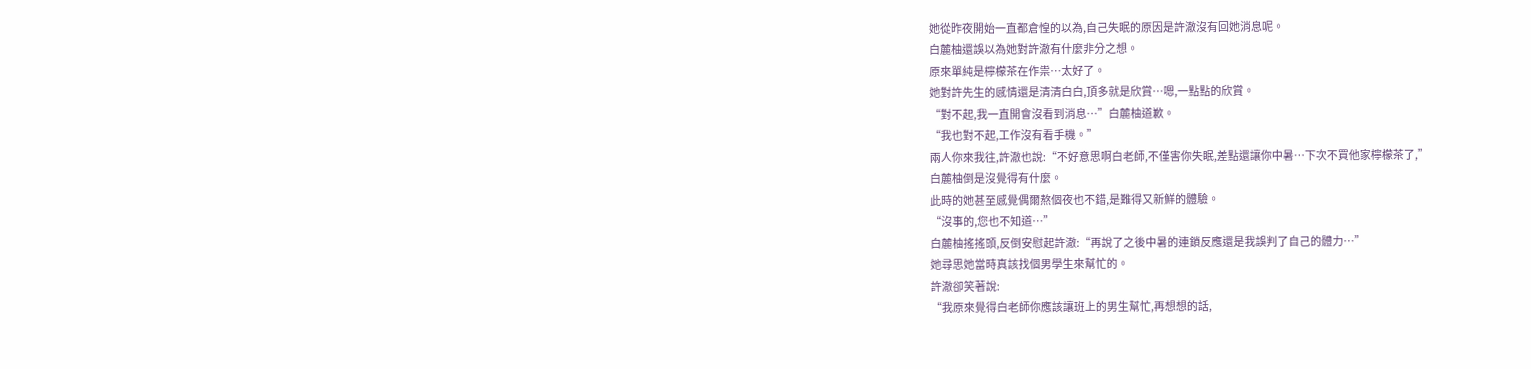她從昨夜開始一直都倉惶的以為,自己失眠的原因是許澈沒有回她消息呢。
白麓柚還誤以為她對許澈有什麼非分之想。
原來單純是檸檬茶在作祟…太好了。
她對許先生的感情還是清清白白,頂多就是欣賞…嗯,一點點的欣賞。
“對不起,我一直開會沒看到消息…”白麓柚道歉。
“我也對不起,工作沒有看手機。”
兩人你來我往,許澈也說:“不好意思啊白老師,不僅害你失眠,差點還讓你中暑…下次不買他家檸檬茶了,”
白麓柚倒是沒覺得有什麼。
此時的她甚至感覺偶爾熬個夜也不錯,是難得又新鮮的體驗。
“沒事的,您也不知道…”
白麓柚搖搖頭,反倒安慰起許澈:“再說了之後中暑的連鎖反應還是我誤判了自己的體力…”
她尋思她當時真該找個男學生來幫忙的。
許澈卻笑著說:
“我原來覺得白老師你應該讓班上的男生幫忙,再想想的話,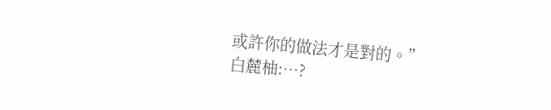或許你的做法才是對的。”
白麓柚:…?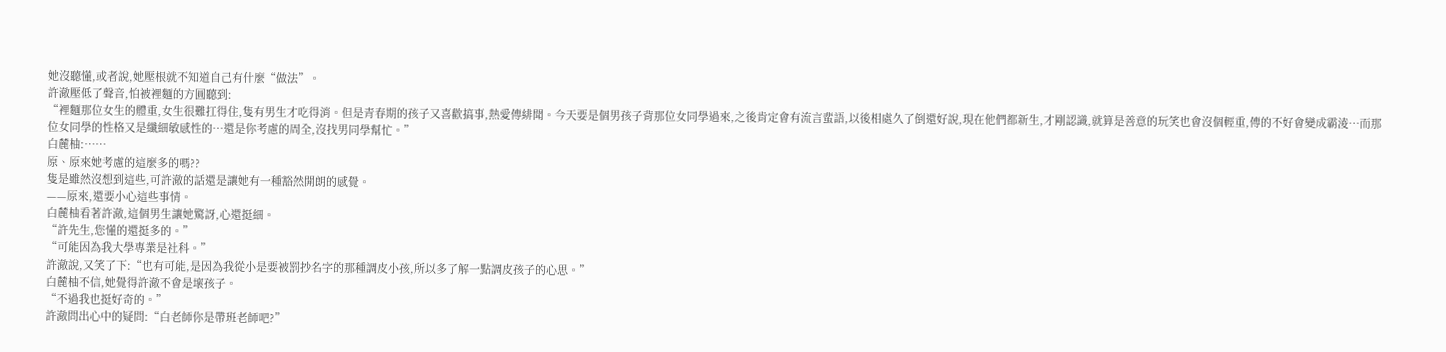她沒聽懂,或者說,她壓根就不知道自己有什麼“做法”。
許澈壓低了聲音,怕被裡麵的方圓聽到:
“裡麵那位女生的體重,女生很難扛得住,隻有男生才吃得消。但是青春期的孩子又喜歡搞事,熱愛傳緋聞。今天要是個男孩子背那位女同學過來,之後肯定會有流言蜚語,以後相處久了倒還好說,現在他們都新生,才剛認識,就算是善意的玩笑也會沒個輕重,傳的不好會變成霸淩…而那位女同學的性格又是纖細敏感性的…還是你考慮的周全,沒找男同學幫忙。”
白麓柚:……
原、原來她考慮的這麼多的嗎??
隻是雖然沒想到這些,可許澈的話還是讓她有一種豁然開朗的感覺。
——原來,還要小心這些事情。
白麓柚看著許澈,這個男生讓她驚訝,心還挺細。
“許先生,您懂的還挺多的。”
“可能因為我大學專業是社科。”
許澈說,又笑了下:“也有可能,是因為我從小是要被罰抄名字的那種調皮小孩,所以多了解一點調皮孩子的心思。”
白麓柚不信,她覺得許澈不會是壞孩子。
“不過我也挺好奇的。”
許澈問出心中的疑問:“白老師你是帶班老師吧?”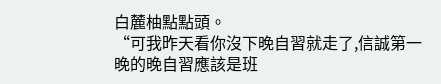白麓柚點點頭。
“可我昨天看你沒下晚自習就走了,信誠第一晚的晚自習應該是班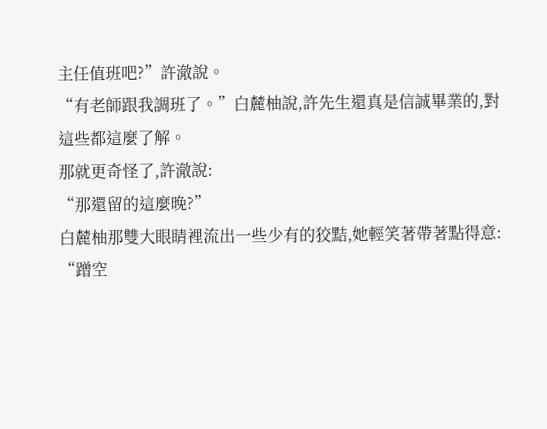主任值班吧?”許澈說。
“有老師跟我調班了。”白麓柚說,許先生還真是信誠畢業的,對這些都這麼了解。
那就更奇怪了,許澈說:
“那還留的這麼晚?”
白麓柚那雙大眼睛裡流出一些少有的狡黠,她輕笑著帶著點得意:
“蹭空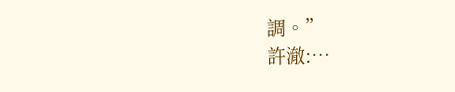調。”
許澈:…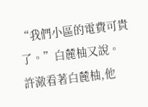“我們小區的電費可貴了。”白麓柚又說。
許澈看著白麓柚,他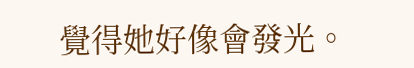覺得她好像會發光。